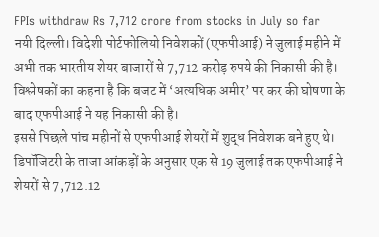FPIs withdraw Rs 7,712 crore from stocks in July so far
नयी दिल्ली। विदेशी पोर्टफोलियो निवेशकों (एफपीआई) ने जुलाई महीने में अभी तक भारतीय शेयर बाजारों से 7,712 करोड़ रुपये की निकासी की है। विश्लेषकों का कहना है कि बजट में ‘अत्यधिक अमीर’ पर कर की घोषणा के बाद एफपीआई ने यह निकासी की है।
इससे पिछले पांच महीनों से एफपीआई शेयरों में शुद्ध निवेशक बने हुए थे। डिपॉजिटरी के ताजा आंकड़ों के अनुसार एक से 19 जुलाई तक एफपीआई ने शेयरों से 7,712.12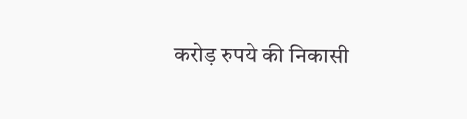करोड़ रुपये की निकासी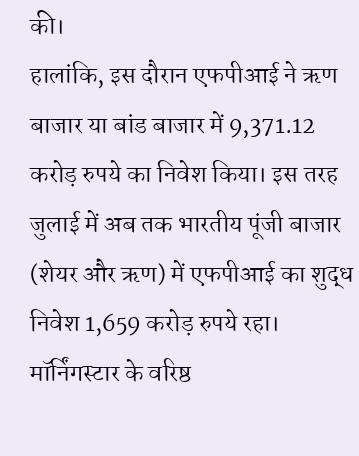की।
हालांकि, इस दौरान एफपीआई ने ऋण बाजार या बांड बाजार में 9,371.12 करोड़ रुपये का निवेश किया। इस तरह जुलाई में अब तक भारतीय पूंजी बाजार (शेयर और ऋण) में एफपीआई का शुद्ध निवेश 1,659 करोड़ रुपये रहा।
मॉर्निंगस्टार के वरिष्ठ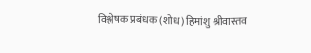विश्लेषक प्रबंधक (शोध) हिमांशु श्रीवास्तव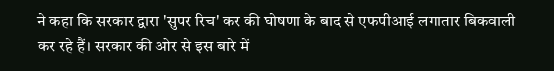ने कहा कि सरकार द्वारा 'सुपर रिच' कर की घोषणा के बाद से एफपीआई लगातार बिकवाली कर रहे हैं। सरकार की ओर से इस बारे में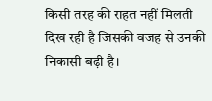किसी तरह की राहत नहीं मिलती दिख रही है जिसकी वजह से उनकी निकासी बढ़ी है।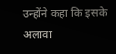उन्होंने कहा कि इसके अलावा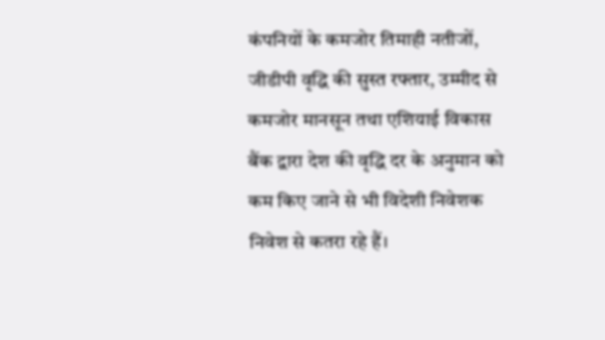कंपनियों के कमजोर तिमाही नतीजों, जीडीपी वृद्धि की सुस्त रफ्तार, उम्मीद से कमजोर मानसून तथा एशियाई विकास बैंक द्वारा देश की वृद्धि दर के अनुमान को कम किए जाने से भी विदेशी निवेशक निवेश से कतरा रहे हैं।